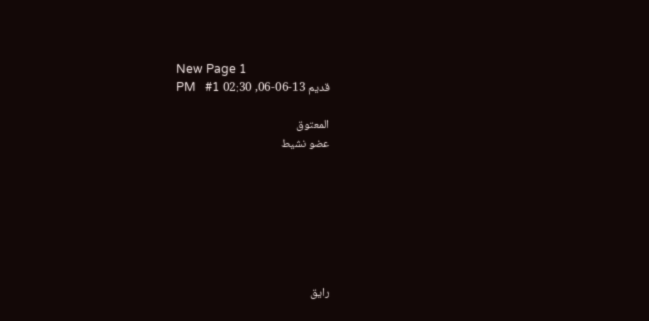New Page 1
قديم 13-06-06, 02:30 PM   #1

المعتوق
عضو نشيط







رايق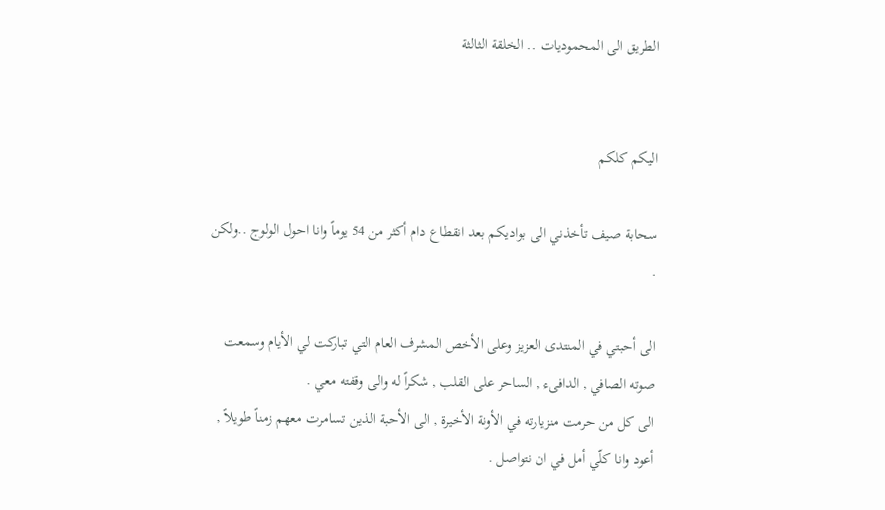الطريق الى المحموديات .. الخلقة الثالثة


اليكم كلكم

سحابة صيف تأخذني الى بواديكم بعد انقطاع دام أكثر من 54 يوماً وانا احول الولوج ..ولكن .

الى أحبتي في المنتدى العزيز وعلى الأخص المشرف العام التي تباركت لي الأيام وسمعت صوته الصافي , الدافىء , الساحر على القلب , شكراً له والى وقفته معي .
الى كل من حرمت منزيارته في الأونة الأخيرة , الى الأحبة الذين تسامرت معهم زمناً طويلاً , أعود وانا كلّي أمل في ان نتواصل .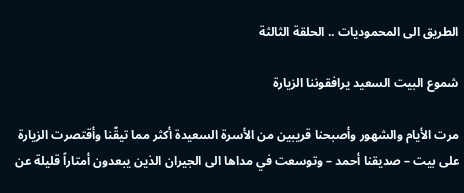الطريق الى المحموديات .. الحلقة الثالثة

شموع البيت السعيد يرافقوننا الزيارة

مرت الأيام والشهور وأصبحنا قريبين من الأسرة السعيدة أكثر مما تيقّنا وأقتصرت الزيارة على بيت – صديقنا أحمد – وتوسعت في مداها الى الجيران الذين يبعدون أمتاراً قليلة عن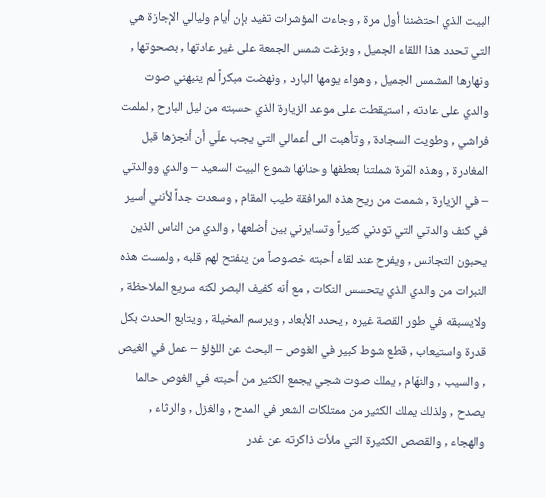البيت الذي احتضننا أول مرة , وجاءت المؤشرات تفيد بإن أيام وليالي الإجازة هي التي تحدد هذا اللقاء الجميل , وبزغت شمس الجمعة على غير عادتها , بصحوتها , ونهارها المشمس الجميل , وهواء يومها البارد , ونهضت مبكراً لم ينبهني صوت والدي على عادته , استيقطت على موعد الزيارة الذي حسبته من ليل البارح , لملمت فراشي , وطويت السجادة , وتأهبت الى أعمالي التي يجب علّي أن أنجزها قبل المغادرة , وهذه المّرة شملتنا بعطفها وحنانها شموع البيت السعيد – والدي ووالدتي – في الزيارة , شممت من ريح هذه المرافقة طيب المقام , وسعدت جداً لأنني أسير في كنف والدتي التي تودني كثيراً وتسايرني بين أضلعها , والدي من الناس الذين يحبون التجانس , ويفرح عند لقاء أحبته خصوصاً من ينفتح لهم قلبه , ولمست هذه النبرات من والدي الذي يتحسس النكات , مع أنه كفيف البصر لكنه سريع الملاحظة , ولايسبقه في طور القصة غيره , يحدد الأبعاد , ويرسم المخيلة , ويتابع الحدث بكل قدرة واستيعاب , قطع شوط كبير في الغوص – البحث عن اللؤلؤ – عمل في الغيص , والسيب , والنهّام , يملك صوت شجي يجمع الكثير من أحبته في الغوص حالما يصدح , ولذلك يملك الكثير من ممتلكات الشعر في المدح , والغزل , والرثاء , والهجاء , والقصص الكثيرة التي ملأت ذاكرته عن غدر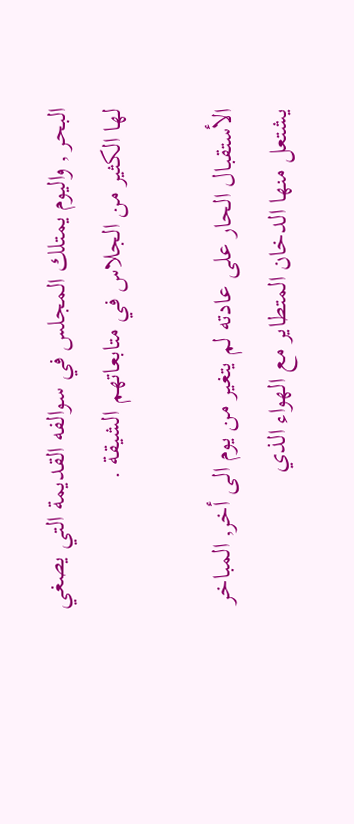البحر , واليوم يمتلك المجلس في سوالفه القديمة التي يصغي لها الكثير من الجلاس في متابعاتهم الشيقة .

الأستقبال الحار على عادته لم يتغير من يوم الى أخر, المباخر يشتعل منها الدخان المتطاير مع الهواء الذي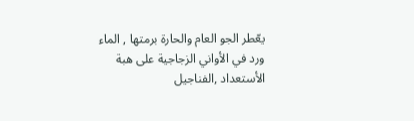يعّطر الجو العام والحارة برمتها , الماء ورد في الأواني الزجاجية على هبة الأستعداد ,الفناجيل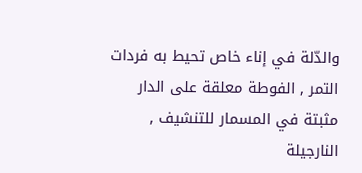والدّلة في إناء خاص تحيط به فردات التمر , الفوطة معلقة على الدار مثبتة في المسمار للتنشيف , النارجيلة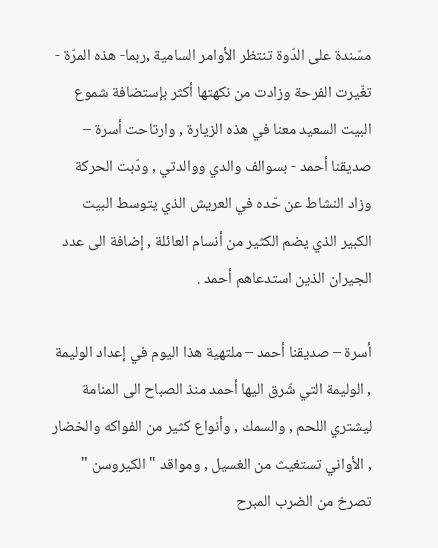مسّندة على الدّوة تنتظر الأوامر السامية ,ربما- هذه المرّة - تغّيرت الفرحة وزادت من نكهتها أكثر بإستضافة شموع البيت السعيد معنا في هذه الزيارة , وارتاحت أسرة – صديقنا أحمد - بسوالف والدي ووالدتي , ودّبت الحركة وزاد النشاط عن حّده في العريش الذي يتوسط البيت الكبير الذي يضم الكثير من أنسام العائلة , إضافة الى عدد الجيران الذين استدعاهم أحمد .

أسرة – صديقنا أحمد – ملتهية هذا اليوم في إعداد الوليمة , الوليمة التي شّرق اليها أحمد منذ الصباح الى المنامة ليشتري اللحم , والسمك , وأنواع كثير من الفواكه والخضار , الأواني تستغيث من الغسيل , ومواقد " الكيروسن " تصرخ من الضرب المبرح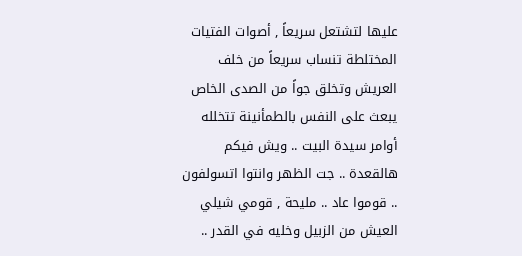عليها لتشتعل سريعاً , أصوات الفتيات المختلطة تنساب سريعاً من خلف العريش وتخلق جواً من الصدى الخاص يبعث على النفس بالطمأنينة تتخلله أوامر سيدة البيت .. ويش فيكم هالقعدة .. جت الظهر وانتوا اتسولفون .. قوموا عاد .. مليحة , قومي شيلي العيش من الزبيل وخليه في القدر ..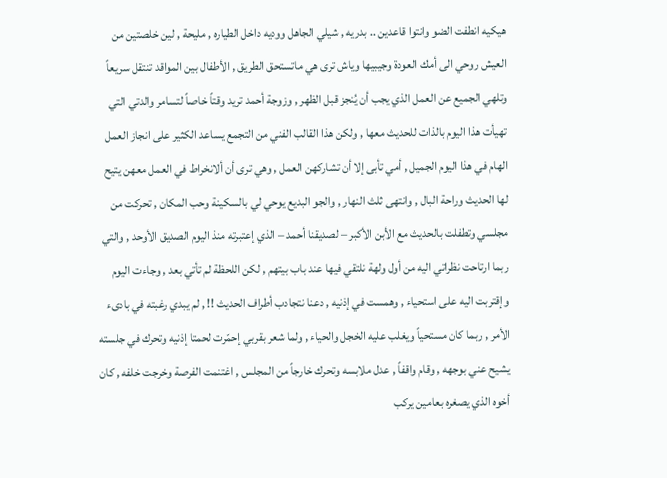هيكيه انطفت الضو وانتوا قاعدين .. بدريه , شيلي الجاهل ووديه داخل الطياره , مليحة , لين خلصتين من العيش روحي الى أمك العودة وجيبيها وياش ترى هي ماتستحق الطريق , الأطفال بين المواقد تنتقل سريعاً وتلهي الجميع عن العمل الذي يجب أن يُنجز قبل الظهر , وزوجة أحمد تريد وقتاً خاصاً لتسامر والدتي التي تهيأت هذا اليوم بالذات للحديث معها , ولكن هذا القالب الفني من التجمع يساعد الكثير على انجاز العمل الهام في هذا اليوم الجميل , أمي تأبى إلا أن تشاركهن العمل , وهي ترى أن ألانخراط في العمل معهن يتيح لها الحديث وراحة البال , وانتهى ثلث النهار , والجو البديع يوحي لي بالسكينة وحب المكان , تحركت من مجلسي وتطفلت بالحديث مع الأبن الأكبر – لصديقنا أحمد – الذي إعتبرته منذ اليوم الصديق الأوحد , والتي ربما ارتاحت نظراتي اليه من أول ولهة نلتقي فيها عند باب بيتهم , لكن اللحظة لم تأتي بعد , وجاءت اليوم وإقتربت اليه على استحياء , وهمست في إذنيه , دعنا نتجادب أطراف الحديث !! , لم يبدي رغبته في بادىء الأمر , ربما كان مستحياً ويغلب عليه الخجل والحياء , ولما شعر بقربي إحمّرت لحمتا إذنيه وتحرك في جلسته يشيح عني بوجهه , وقام واقفاً , عدل ملابسه وتحرك خارجاً من المجلس , اغتنمت الفرصة وخرجت خلفه , كان أخوه الذي يصغره بعامين يركب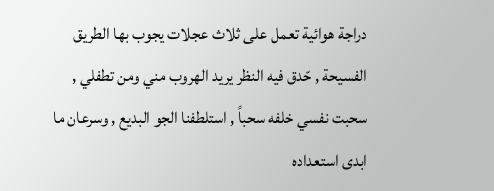دراجة هوائية تعمل على ثلاث عجلات يجوب بها الطريق الفسيحة , حّدق فيه النظر يريد الهروب مني ومن تطفلي , سحبت نفسي خلفه سحباً , استلطفنا الجو البديع , وسرعان ما ابدى استعداده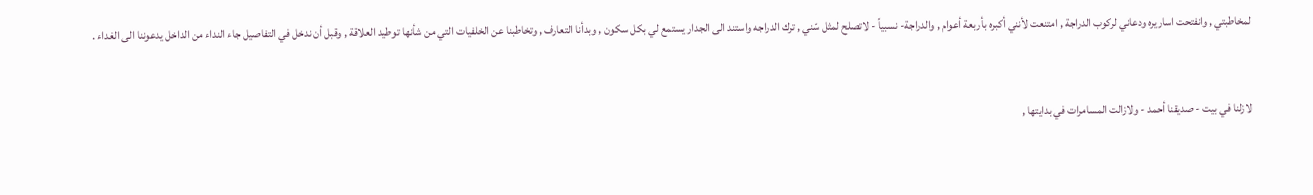لمخاطبتي , وانفتحت اساريره ودعاني لركوب الدراجة , امتنعت لأنني أكبره بأربعة أعوام , والدراجة- نسبياً - لاتصلح لمثل سّني , ترك الدراجه واستند الى الجدار يستمع لي بكل سكون , وبدأنا التعارف , وتخاطبنا عن الخلفيات التي من شأنها توطيد العلاقة , وقبل أن ندخل في التفاصيل جاء النداء من الداخل يدعوننا الى الغداء .


لازلنا في بيت - صديقنا أحمد - ولازالت المسامرات في بدايتها ,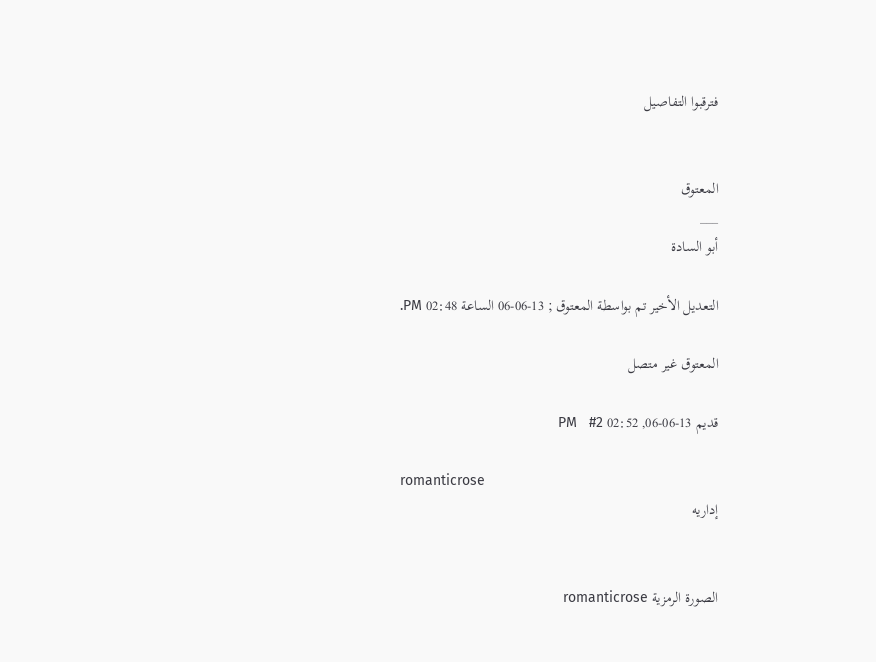فترقبوا التفاصيل


المعتوق
___
أبو السادة

التعديل الأخير تم بواسطة المعتوق ; 13-06-06 الساعة 02:48 PM.

المعتوق غير متصل

قديم 13-06-06, 02:52 PM   #2

romanticrose
إداريه


الصورة الرمزية romanticrose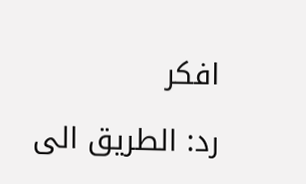افكر

رد: الطريق الى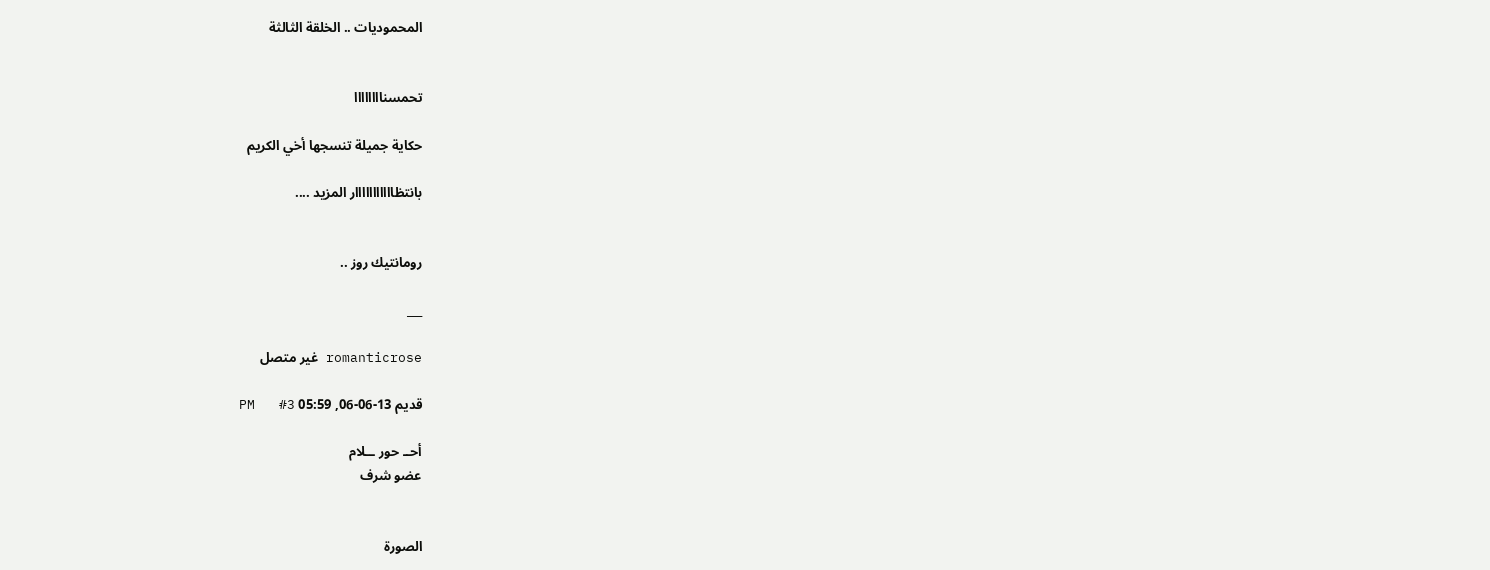المحموديات .. الخلقة الثالثة


تحمسناااااااا

حكاية جميلة تنسجها أخي الكريم

بانتظااااااااااار المزيد ....


رومانتيك روز ..

___

romanticrose غير متصل

قديم 13-06-06, 05:59 PM   #3

أحــ حور ــلام
عضو شرف


الصورة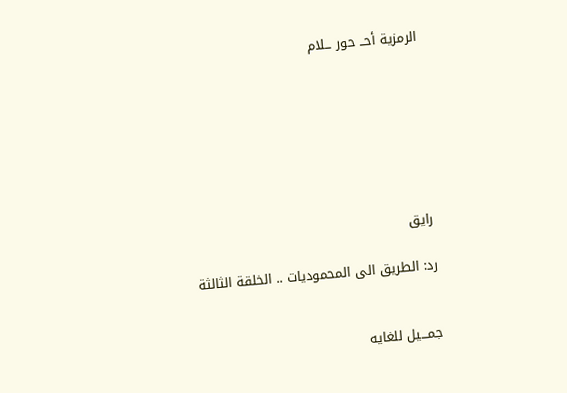الرمزية أحــ حور ــلام







رايق

رد: الطريق الى المحموديات .. الخلقة الثالثة


جمـــيل للغايه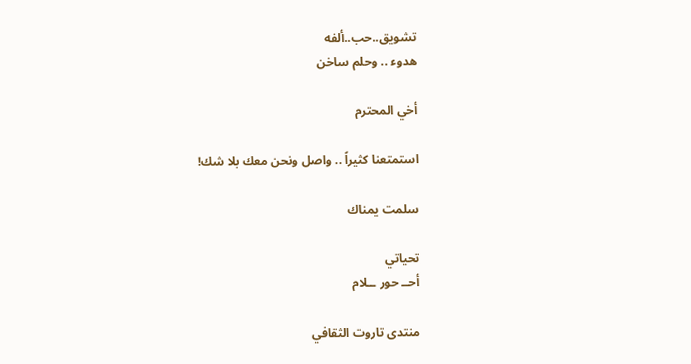تشويق..حب..ألفه
هدوء .. وحلم ساخن

أخي المحترم

استمتعنا كثيراً .. واصل ونحن معك بلا شك!

سلمت يمناك

تحياتي
أحــ حور ــلام

منتدى تاروت الثقافي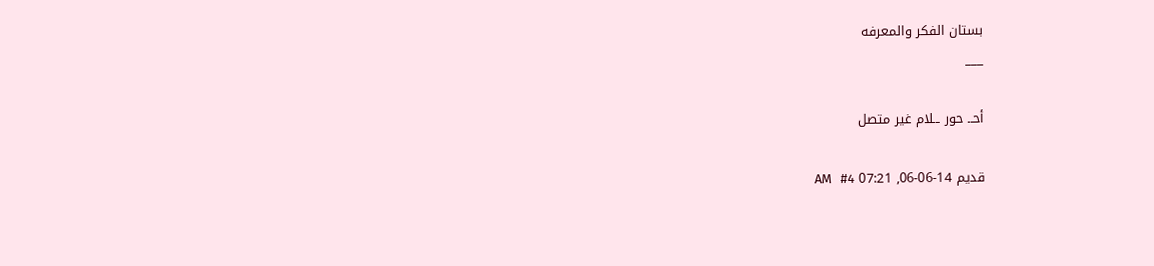بستان الفكر والمعرفه
___

أحــ حور ــلام غير متصل

قديم 14-06-06, 07:21 AM   #4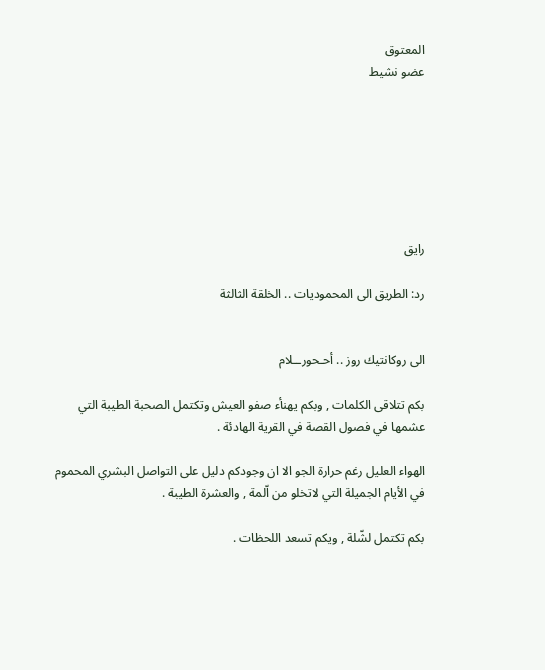المعتوق
عضو نشيط







رايق

رد: الطريق الى المحموديات .. الخلقة الثالثة


الى روكانتيك روز .. أحـحورــلام

بكم تتلاقى الكلمات , وبكم يهنأء صفو العيش وتكتمل الصحبة الطيبة التي عشمها في فصول القصة في القرية الهادئة .

الهواء العليل رغم حرارة الجو الا ان وجودكم دليل على التواصل البشري المحموم في الأيام الجميلة التي لاتخلو من اّلمة , والعشرة الطيبة .

بكم تكتمل لشّلة , ويكم تسعد اللحظات .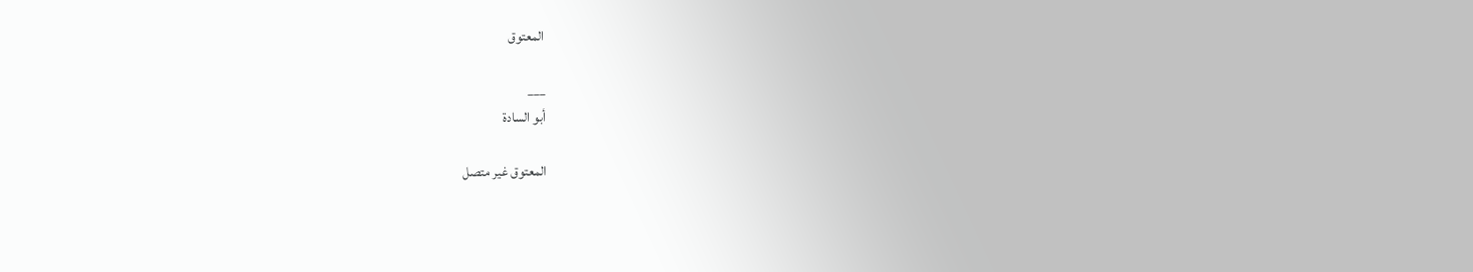المعتوق

___
أبو السادة

المعتوق غير متصل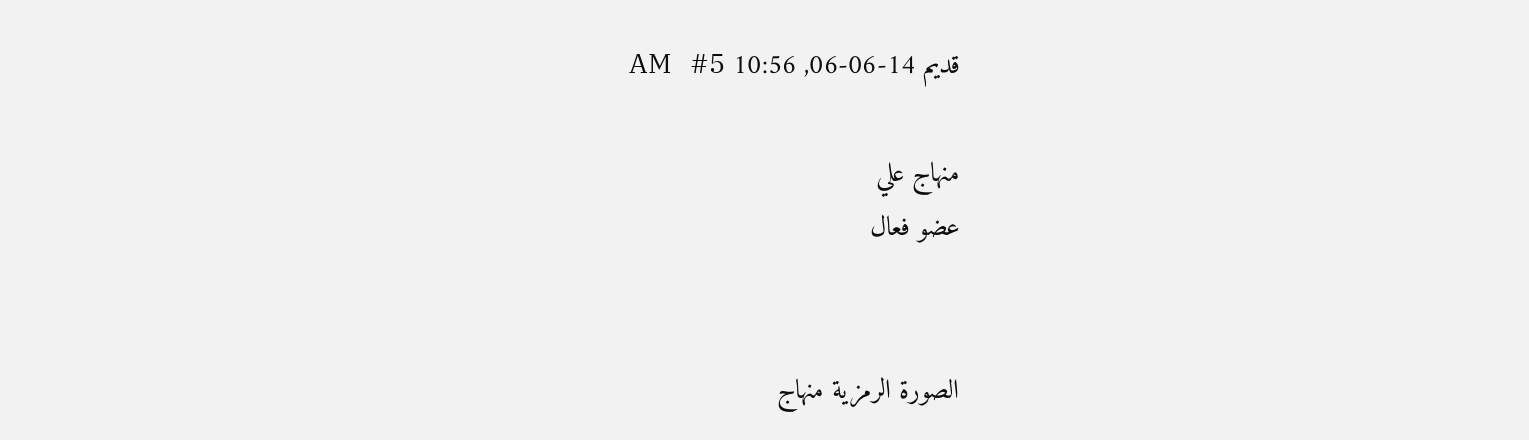قديم 14-06-06, 10:56 AM   #5

منهاج علي
عضو فعال


الصورة الرمزية منهاج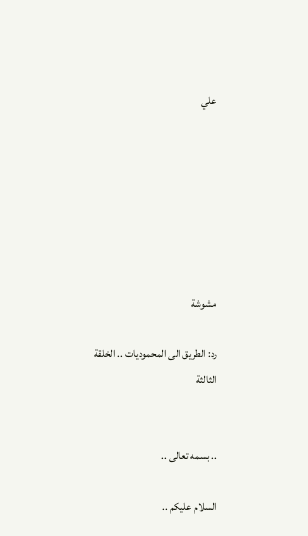علي







مشوشة

رد: الطريق الى المحموديات .. الخلقة الثالثة


.. بسمه تعالى ..

السلام عليكم ..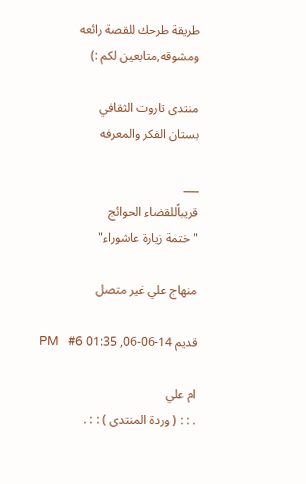طريقة طرحك للقصة رائعه ومشوقه,متابعين لكم :)

منتدى تاروت الثقافي
بستان الفكر والمعرفه

___
قريباًللقضاء الحوائج
"ختمة زيارة عاشوراء"

منهاج علي غير متصل

قديم 14-06-06, 01:35 PM   #6

ام علي
. : : ( وردة المنتدى ) : : .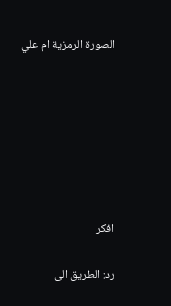الصورة الرمزية ام علي







افكر

رد: الطريق الى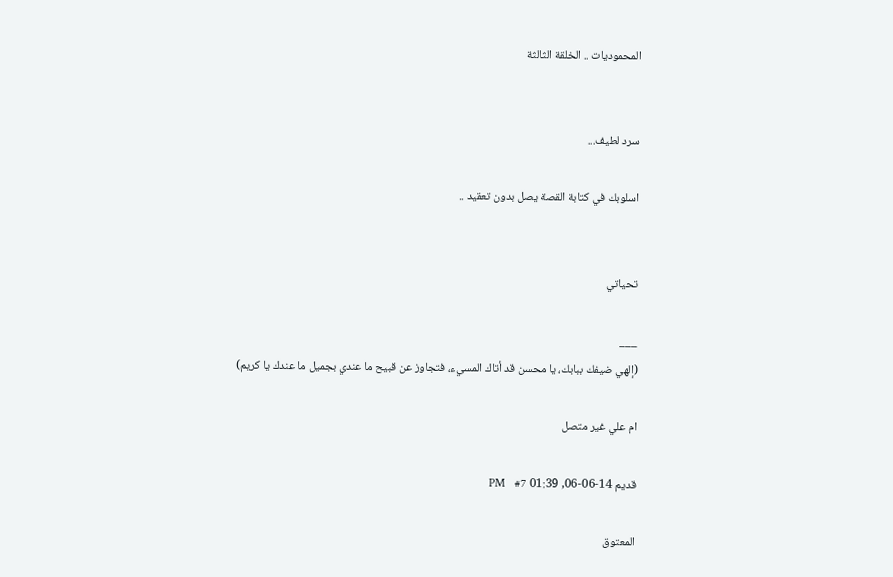المحموديات .. الخلقة الثالثة


سرد لطيف...

اسلوبك في كتابة القصة يصل بدون تعقيد ..


تحياتي

___
(إلهي ضيفك ببابك، يا محسن قد أتاك المسيء، فتجاوز عن قبيح ما عندي بجميل ما عندك يا كريم)

ام علي غير متصل

قديم 14-06-06, 01:39 PM   #7

المعتوق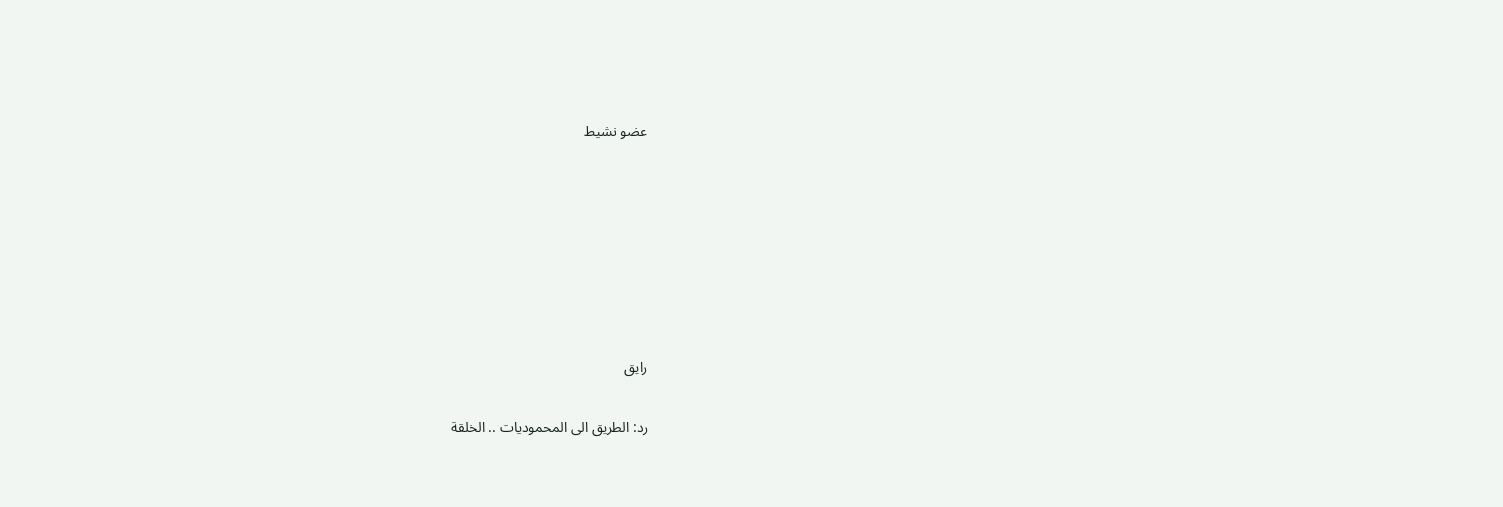عضو نشيط







رايق

رد: الطريق الى المحموديات .. الخلقة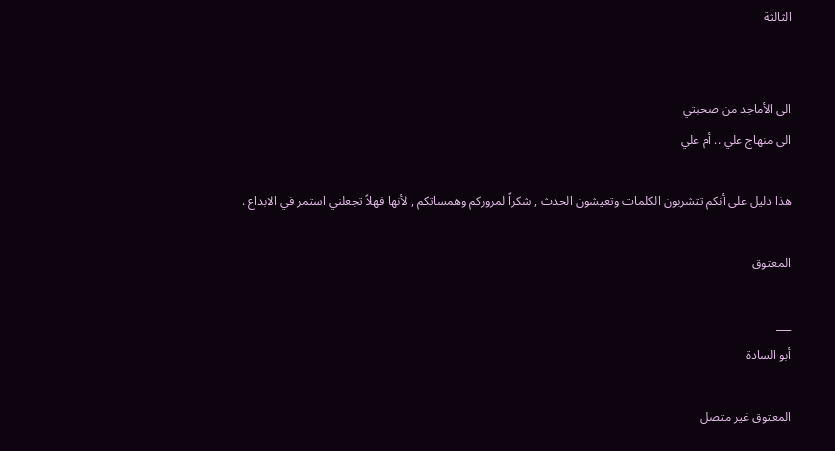الثالثة


الى الأماجد من صحبتي
الى منهاج علي .. أم علي

هذا دليل على أنكم تتشربون الكلمات وتعيشون الحدث , شكراً لمروركم وهمساتكم , لأنها فهلاً تجعلني استمر في الابداع .

المعتوق

___
أبو السادة

المعتوق غير متصل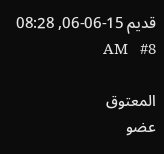قديم 15-06-06, 08:28 AM   #8

المعتوق
عضو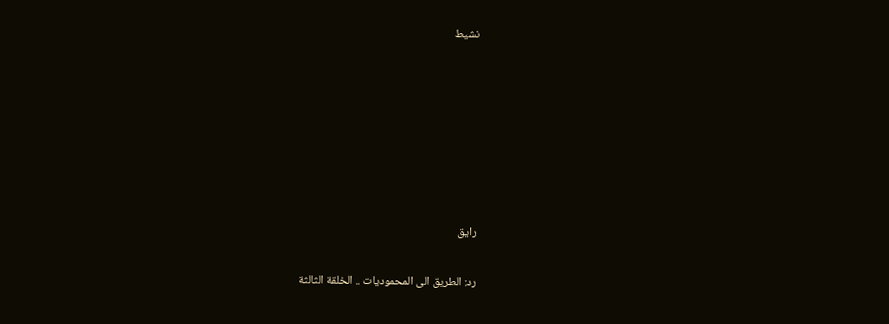نشيط







رايق

رد: الطريق الى المحموديات .. الخلقة الثالثة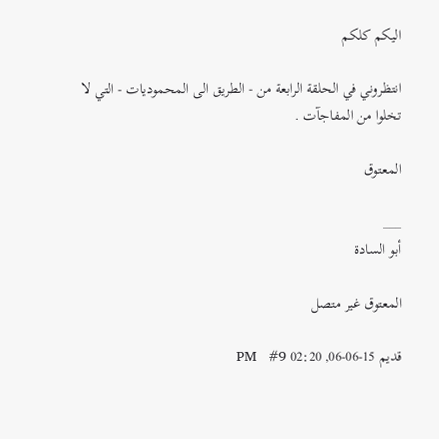اليكم كلكم

انتظروني في الحلقة الرابعة من - الطريق الى المحموديات - التي لا تخلوا من المفاجآت .

المعتوق

___
أبو السادة

المعتوق غير متصل

قديم 15-06-06, 02:20 PM   #9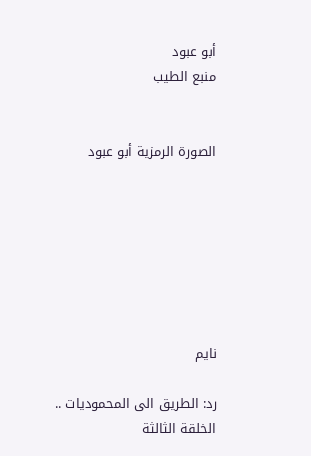أبو عبود
منبع الطيب


الصورة الرمزية أبو عبود







نايم

رد: الطريق الى المحموديات .. الخلقة الثالثة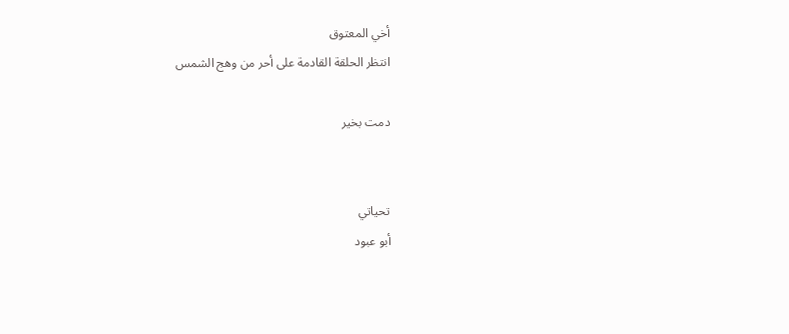أخي المعتوق
انتظر الحلقة القادمة على أحر من وهج الشمس

دمت بخير


تحياتي
أبو عبود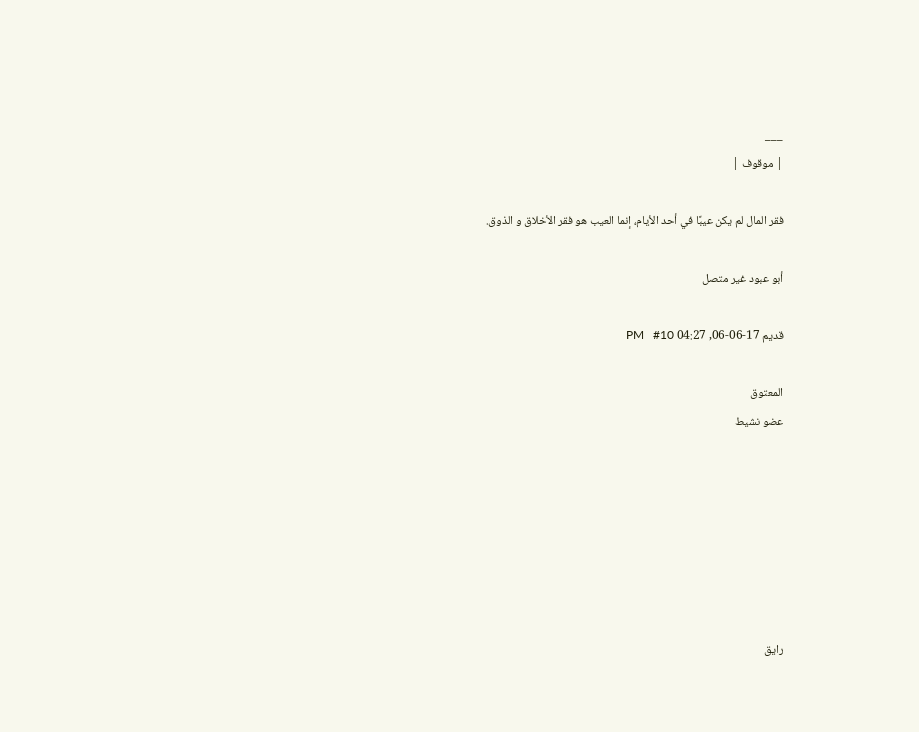___
| موقوف |

فقر المال لم يكن عيبًا في أحد الأيام، إنما العيب هو فقر الأخلاق و الذوق.

أبو عبود غير متصل

قديم 17-06-06, 04:27 PM   #10

المعتوق
عضو نشيط







رايق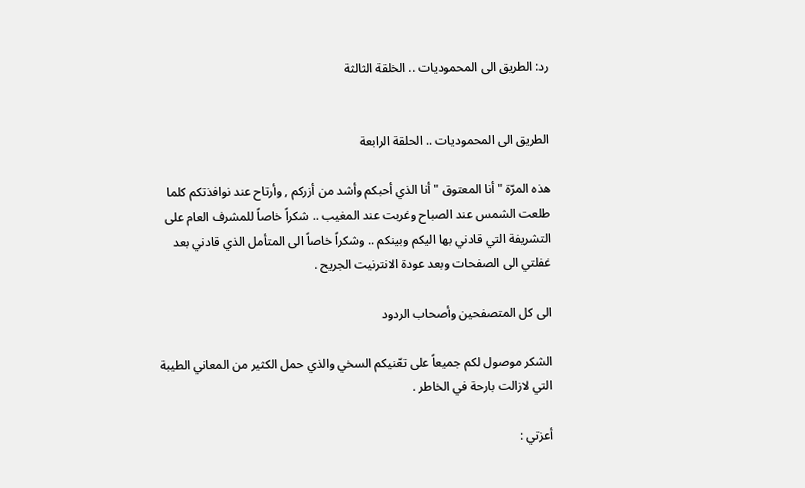رد: الطريق الى المحموديات .. الخلقة الثالثة


الطريق الى المحموديات .. الحلقة الرابعة

هذه المرّة " أنا المعتوق " أنا الذي أحبكم وأشد من أزركم , وأرتاح عند نوافذتكم كلما طلعت الشمس عند الصباح وغربت عند المغيب .. شكراً خاصاً للمشرف العام على التشريفة التي قادني بها اليكم وبينكم .. وشكراً خاصاً الى المتأمل الذي قادني بعد غفلتي الى الصفحات وبعد عودة الانترنيت الجريح .

الى كل المتصفحين وأصحاب الردود

الشكر موصول لكم جميعاً على تعّنيكم السخي والذي حمل الكثير من المعاني الطيبة التي لازالت بارحة في الخاطر .

أعزتي :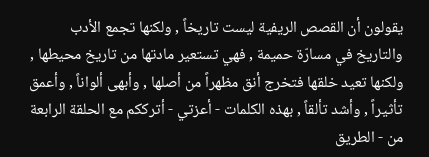يقولون أن القصص الريفية ليست تاريخاً , ولكنها تجمع الأدب والتاريخ في مسارّة حميمة , فهي تستعير مادتها من تاريخ محيطها , ولكنها تعيد خلقها فتخرج أنق مظهراً من أصلها , وأبهى ألواناً , وأعمق تأثيراً , وأشد تألقاً , بهذه الكلمات - أعزتي - أترككم مع الحلقة الرابعة من - الطريق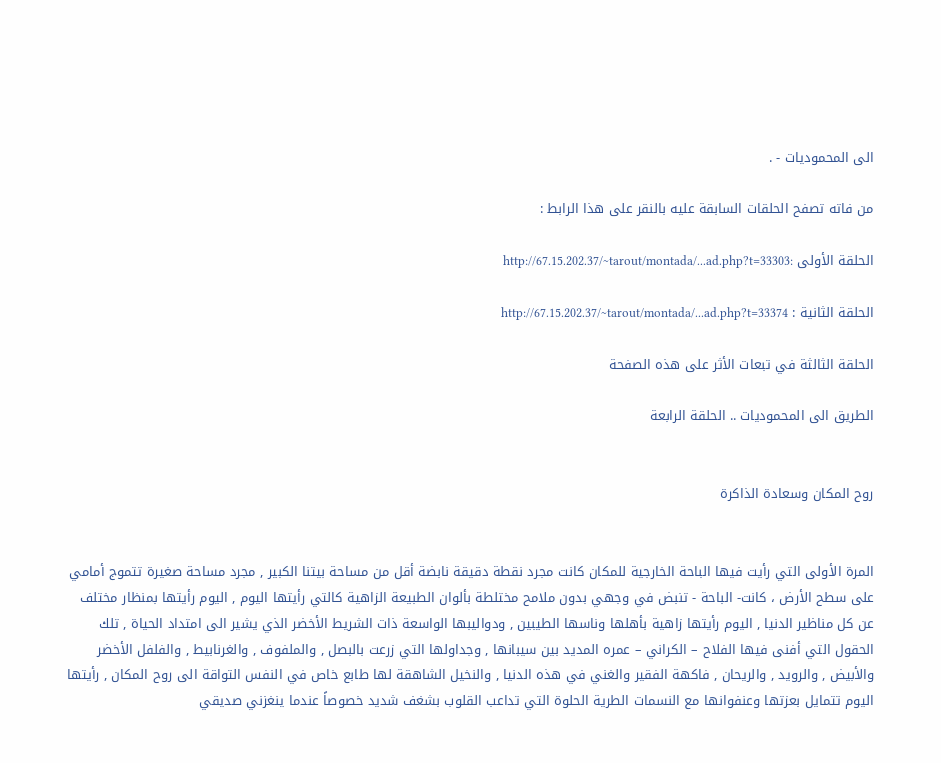الى المحموديات - .

من فاته تصفح الحلقات السابقة عليه بالنقر على هذا الرابط :

الحلقة الأولى :http://67.15.202.37/~tarout/montada/...ad.php?t=33303

الحلقة الثانية : http://67.15.202.37/~tarout/montada/...ad.php?t=33374

الحلقة الثالثة في تبعات الأثر على هذه الصفحة

الطريق الى المحموديات .. الحلقة الرابعة


روح المكان وسعادة الذاكرة


المرة الأولى التي رأيت فيها الباحة الخارجية للمكان كانت مجرد نقطة دقيقة نابضة أقل من مساحة بيتنا الكبير , مجرد مساحة صغيرة تتموج أمامي على سطح الأرض ، كانت- الباحة - تنبض في وجهي بدون ملامح مختلطة بألوان الطبيعة الزاهية كالتي رأيتها اليوم , اليوم رأيتها بمنظار مختلف عن كل مناظير الدنيا , اليوم رأيتها زاهية بأهلها وناسها الطيبين , ودواليبها الواسعة ذات الشريط الأخضر الذي يشير الى امتداد الحياة , تلك الحقول التي أفنى فيها الفلاح – الكراني – عمره المديد بين سيبانها , وجداولها التي زرعت بالبصل , والملفوف , والغرنابيط , والفلفل الأخضر والأبيض , والرويد , والريحان , فاكهة الفقير والغني في هذه الدنيا , والنخيل الشاهقة لها طابع خاص في النفس التواقة الى روح المكان , رأيتها اليوم تتمايل بعزتها وعنفوانها مع النسمات الطرية الحلوة التي تداعب القلوب بشغف شديد خصوصاً عندما ينغزني صديقي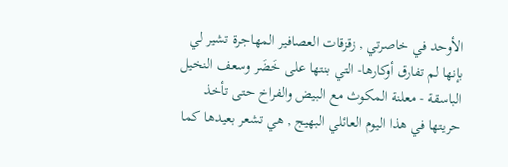الأوحد في خاصرتي , زقزقات العصافير المهاجرة تشير لي بإنها لم تفارق أوكارها- التي بنتها على خَضَر وسعف النخيل الباسقة - معلنة المكوث مع البيض والفراخ حتى تأخذ حريتها في هذا اليوم العائلي البهيج , هي تشعر بعيدها كما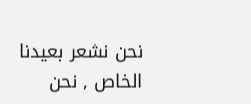نحن نشعر بعيدنا الخاص , نحن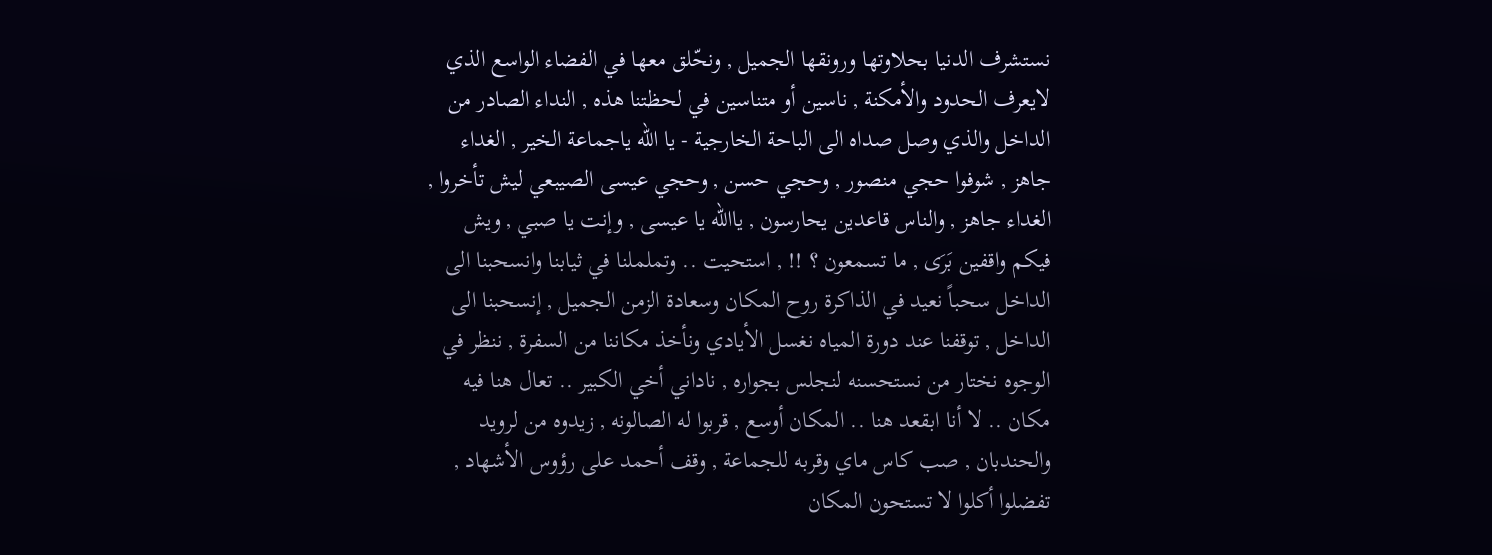نستشرف الدنيا بحلاوتها ورونقها الجميل , ونحّلق معها في الفضاء الواسع الذي لايعرف الحدود والأمكنة , ناسين أو متناسين في لحظتنا هذه , النداء الصادر من الداخل والذي وصل صداه الى الباحة الخارجية - يا الله ياجماعة الخير , الغداء جاهز , شوفوا حجي منصور , وحجي حسن , وحجي عيسى الصيبعي ليش تأخروا , الغداء جاهز , والناس قاعدين يحارسون , ياالله يا عيسى , وإنت يا صبي , ويش فيكم واقفين بَرَى , ما تسمعون ؟ !! , استحيت .. وتململنا في ثيابنا وانسحبنا الى الداخل سحباً نعيد في الذاكرة روح المكان وسعادة الزمن الجميل , إنسحبنا الى الداخل , توقفنا عند دورة المياه نغسل الأيادي ونأخذ مكاننا من السفرة , ننظر في الوجوه نختار من نستحسنه لنجلس بجواره , ناداني أخي الكبير .. تعال هنا فيه مكان .. لا أنا ابقعد هنا .. المكان أوسع , قربوا له الصالونه , زيدوه من لرويد والحندبان , صب كاس ماي وقربه للجماعة , وقف أحمد على رؤوس الأشهاد , تفضلوا أكلوا لا تستحون المكان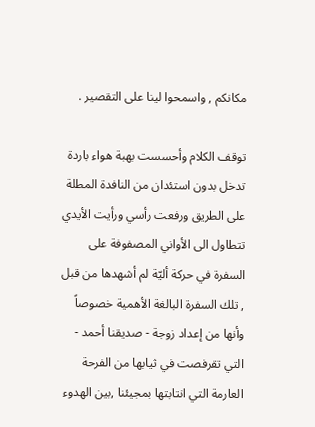مكانكم , واسمحوا لينا على التقصير .

توقف الكلام وأحسست بهبة هواء باردة تدخل بدون استئدان من النافدة المطلة على الطريق ورفعت رأسي ورأيت الأيدي تتطاول الى الأواني المصفوفة على السفرة في حركة أليّة لم أشهدها من قبل , تلك السفرة البالغة الأهمية خصوصاً وأنها من إعداد زوجة - صديقنا أحمد - التي تقرفصت في ثيابها من الفرحة العارمة التي انتابتها بمجيئنا ,بين الهدوء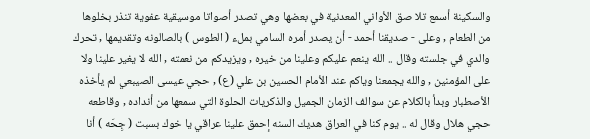والسكينة أسمع تلا صق الأواني المعدنية في بعضها وهي تصدر أصواتا موسيقية عفوية تنذر بخلوها من الطعام , وعلى - صديقنا أحمد - أن يصدر أمره السامي بملء ( الطوس ) بالصالونه وتقديمها , تحرك والدي في جلسته وقال .. الله ينعم عليكم وعلينا من خيره , ويزيدكم من نعمته , الله لا يغير علينا ولا على المؤمنين , والله يجمعنا وياكم عند الأمام الحسين بن علي (ع) , حجي عيسى الصيبعي لم يأخذه الأصطبار وبدأ بالكلام عن سوالف الزمان الجميل والذكريات الحلوة التي سمعها من أنداده , وقاطعه حجي هلال وقال له .. يوم كنا في العراق هديك السنه إحمق علينا عراقي يا خوك بسبت ( جِحَه ) أنا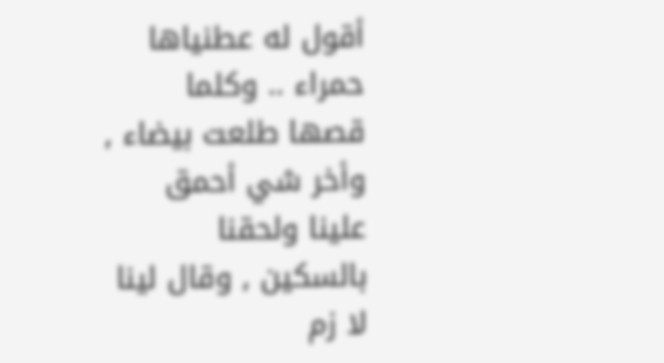أقول له عطنياها حمراء .. وكلما قصها طلعت بيضاء , وأخر شي أحمق علينا ولحقنا بالسكين , وقال لينا لا زم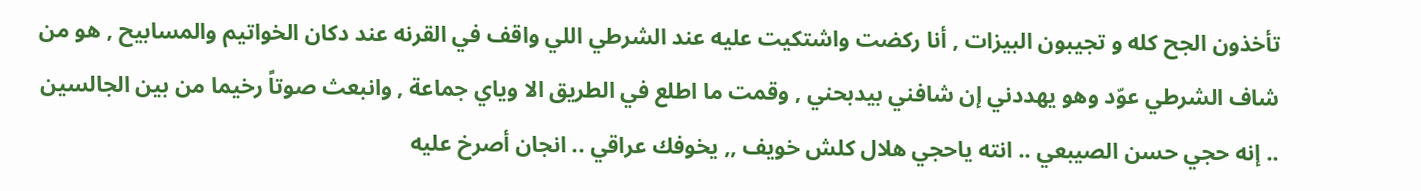تأخذون الجح كله و تجيبون البيزات , أنا ركضت واشتكيت عليه عند الشرطي اللي واقف في القرنه عند دكان الخواتيم والمسابيح , هو من شاف الشرطي عوّد وهو يهددني إن شافني بيدبحني , وقمت ما اطلع في الطريق الا وياي جماعة , وانبعث صوتاً رخيما من بين الجالسين .. إنه حجي حسن الصيبعي .. انته ياحجي هلال كلش خويف ,, يخوفك عراقي .. انجان أصرخ عليه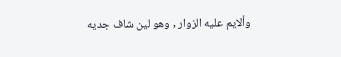وألايم عليه الزوار , وهو لين شاف جديه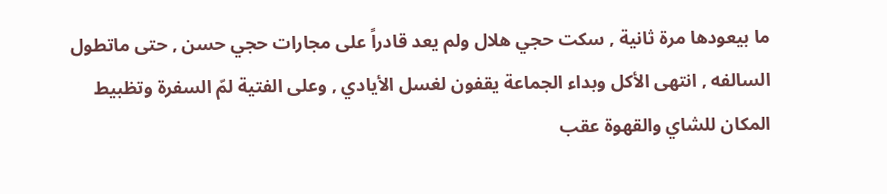ما بيعودها مرة ثانية , سكت حجي هلال ولم يعد قادراً على مجارات حجي حسن , حتى ماتطول السالفه , انتهى الأكل وبداء الجماعة يقفون لغسل الأيادي , وعلى الفتية لمّ السفرة وتظبيط المكان للشاي والقهوة عقب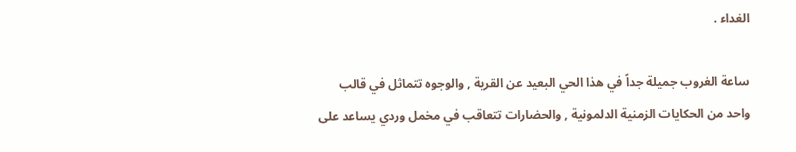الغداء .

ساعة الغروب جميلة جداً في هذا الحي البعيد عن القرية , والوجوه تتماثل في قالب واحد من الحكايات الزمنية الدلمونية , والحضارات تتعاقب في مخمل وردي يساعد على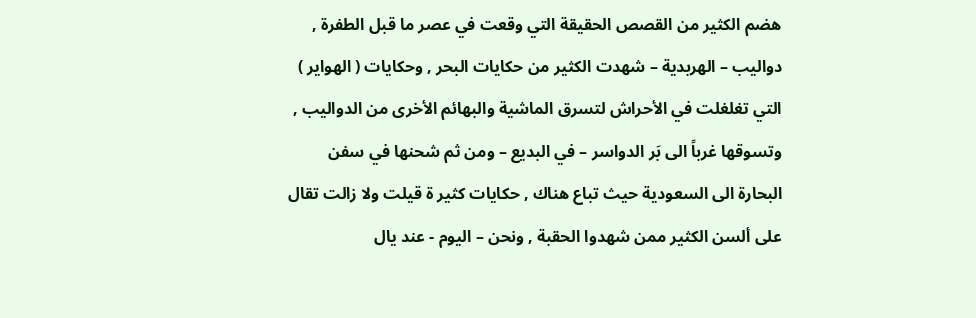هضم الكثير من القصص الحقيقة التي وقعت في عصر ما قبل الطفرة , دواليب – الهربدية – شهدت الكثير من حكايات البحر , وحكايات ( الهواير ) التي تغلغلت في الأحراش لتسرق الماشية والبهائم الأخرى من الدواليب , وتسوقها غرباً الى بَر الدواسر – في البديع – ومن ثم شحنها في سفن البحارة الى السعودية حيث تباع هناك , حكايات كثير ة قيلت ولا زالت تقال على ألسن الكثير ممن شهدوا الحقبة , ونحن – اليوم - عند يال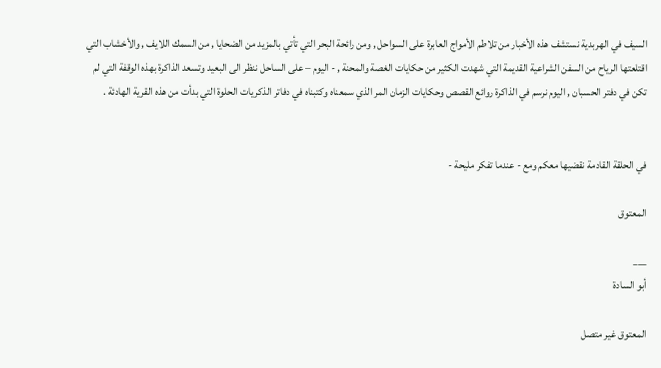السيف في الهربدية نستشف هذه الأخبار من تلاطم الأمواج العابرة على السواحل , ومن رائحة البحر التي تأتي بالمزيد من الضحايا , من السمك اللايف , والأخشاب التي اقتلعتها الرياح من السفن الشراعية القديمة التي شهدت الكثير من حكايات الغصة والمحنة , - اليوم – على الساحل ننظر الى البعيد وتسعد الذاكرة بهذه الوقفة التي لم تكن في دفتر الحسبان , اليوم نرسم في الذاكرة روائع القصص وحكايات الزمان المر الذي سمعناه وكتبناه في دفاتر الذكريات الحلوة التي بدأت من هذه القرية الهادئة .


في الحلقة القادمة نقضيها معكم ومع - عندما تفكر مليحة -

المعتوق

___
أبو السادة

المعتوق غير متصل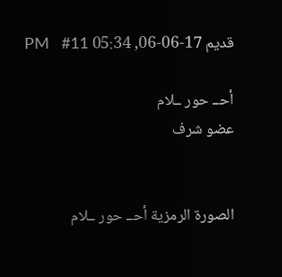قديم 17-06-06, 05:34 PM   #11

أحــ حور ــلام
عضو شرف


الصورة الرمزية أحــ حور ــلام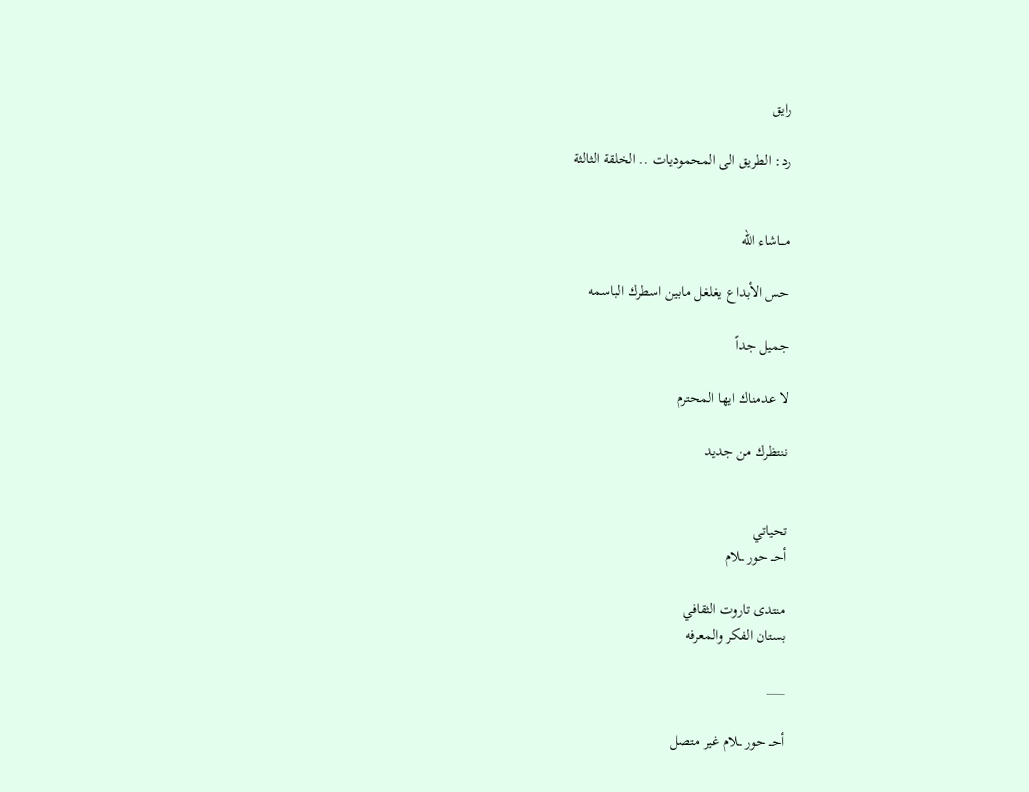رايق

رد: الطريق الى المحموديات .. الخلقة الثالثة


مـــاشاء الله

حس الأبداع يغلغل مابين اسطرك الباسمه

جميل جداً

لا عدمناك ايها المحترم

ننتظرك من جديد


تحياتي
أحــ حور ــلام

منتدى تاروت الثقافي
بستان الفكر والمعرفه

___

أحــ حور ــلام غير متصل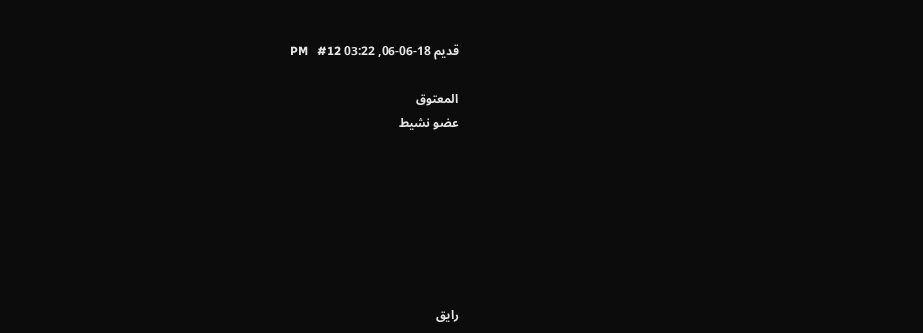قديم 18-06-06, 03:22 PM   #12

المعتوق
عضو نشيط







رايق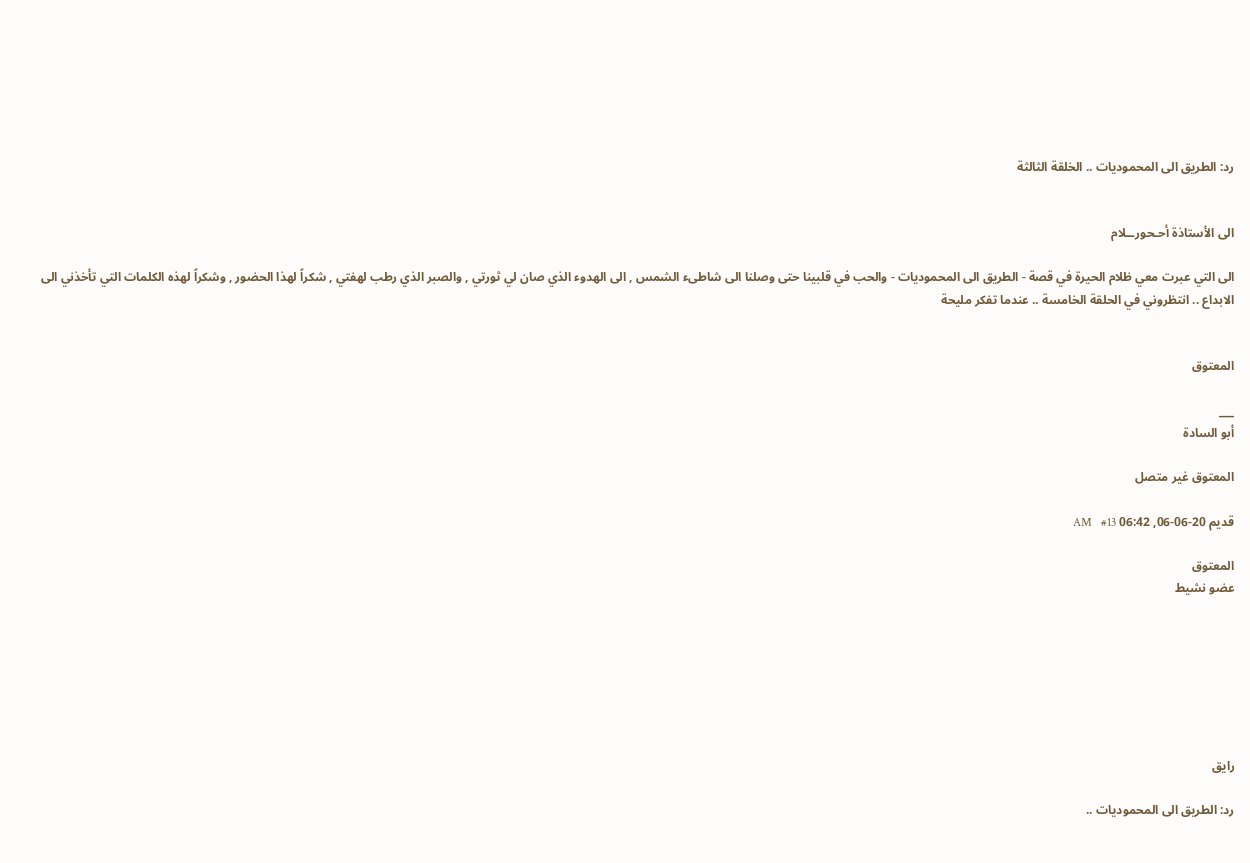رد: الطريق الى المحموديات .. الخلقة الثالثة


الى الأستاذة أحـحورــلام

الى التي عبرت معي ظلام الحيرة في قصة - الطريق الى المحموديات - والحب في قلبينا حتى وصلنا الى شاطىء الشمس , الى الهدوء الذي صان لي ثورتي , والصبر الذي رطب لهفتي , شكراً لهذا الحضور , وشكراً لهذه الكلمات التي تأخذني الى الابداع .. انتظروني في الحلقة الخامسة .. عندما تفكر مليحة


المعتوق

___
أبو السادة

المعتوق غير متصل

قديم 20-06-06, 06:42 AM   #13

المعتوق
عضو نشيط







رايق

رد: الطريق الى المحموديات ..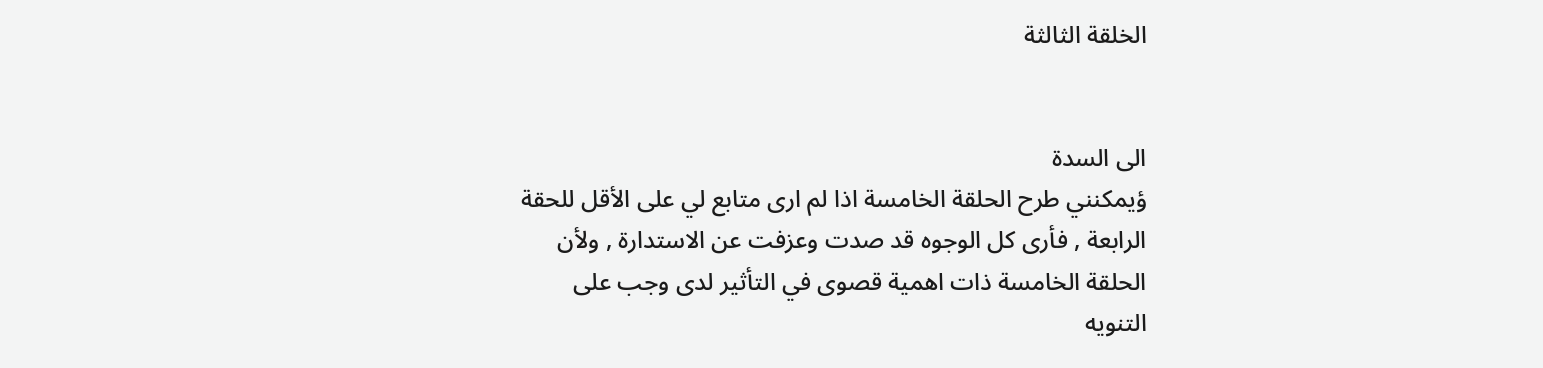الخلقة الثالثة


الى السدة
ؤيمكنني طرح الحلقة الخامسة اذا لم ارى متابع لي على الأقل للحقة الرابعة , فأرى كل الوجوه قد صدت وعزفت عن الاستدارة , ولأن الحلقة الخامسة ذات اهمية قصوى في التأثير لدى وجب على التنويه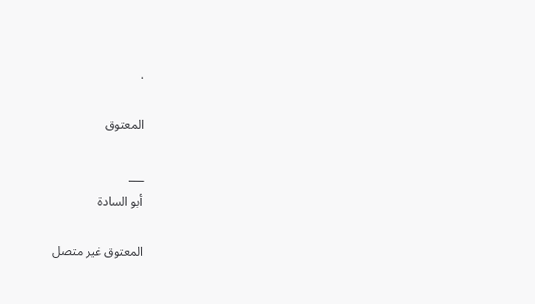.

المعتوق

___
أبو السادة

المعتوق غير متصل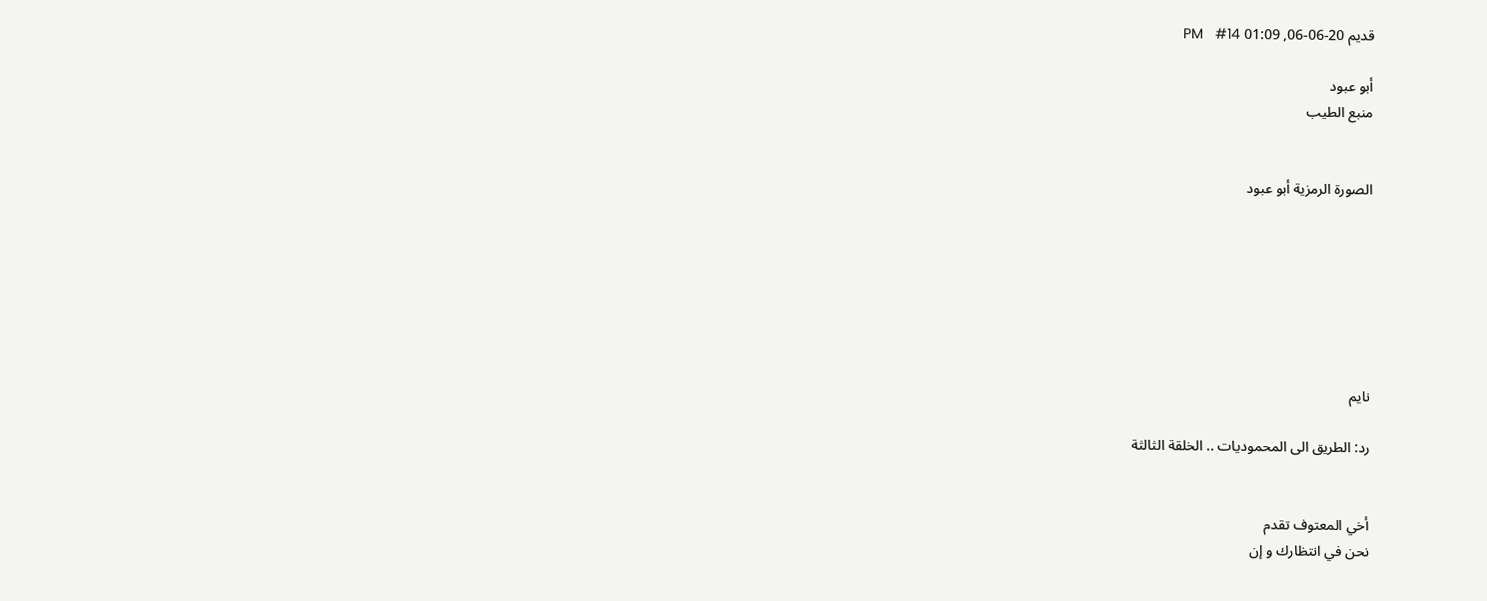قديم 20-06-06, 01:09 PM   #14

أبو عبود
منبع الطيب


الصورة الرمزية أبو عبود







نايم

رد: الطريق الى المحموديات .. الخلقة الثالثة


أخي المعتوف تقدم
نحن في انتظارك و إن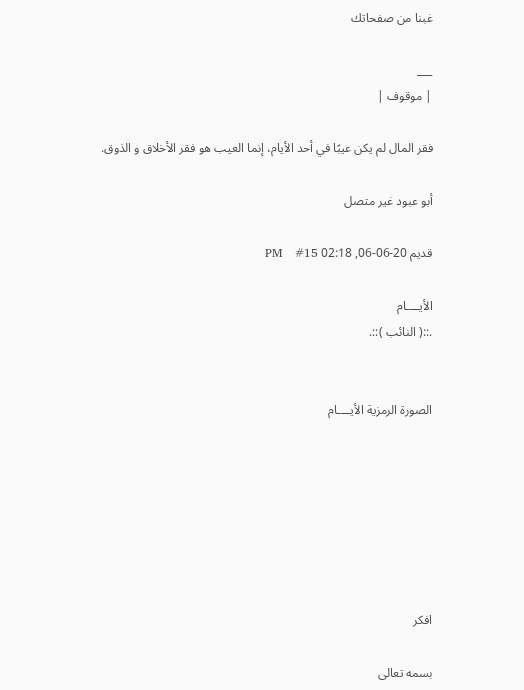غبنا من صفحاتك

___
| موقوف |

فقر المال لم يكن عيبًا في أحد الأيام، إنما العيب هو فقر الأخلاق و الذوق.

أبو عبود غير متصل

قديم 20-06-06, 02:18 PM   #15

الأيــــام
.::( النائب )::.


الصورة الرمزية الأيــــام







افكر

بسمه تعالى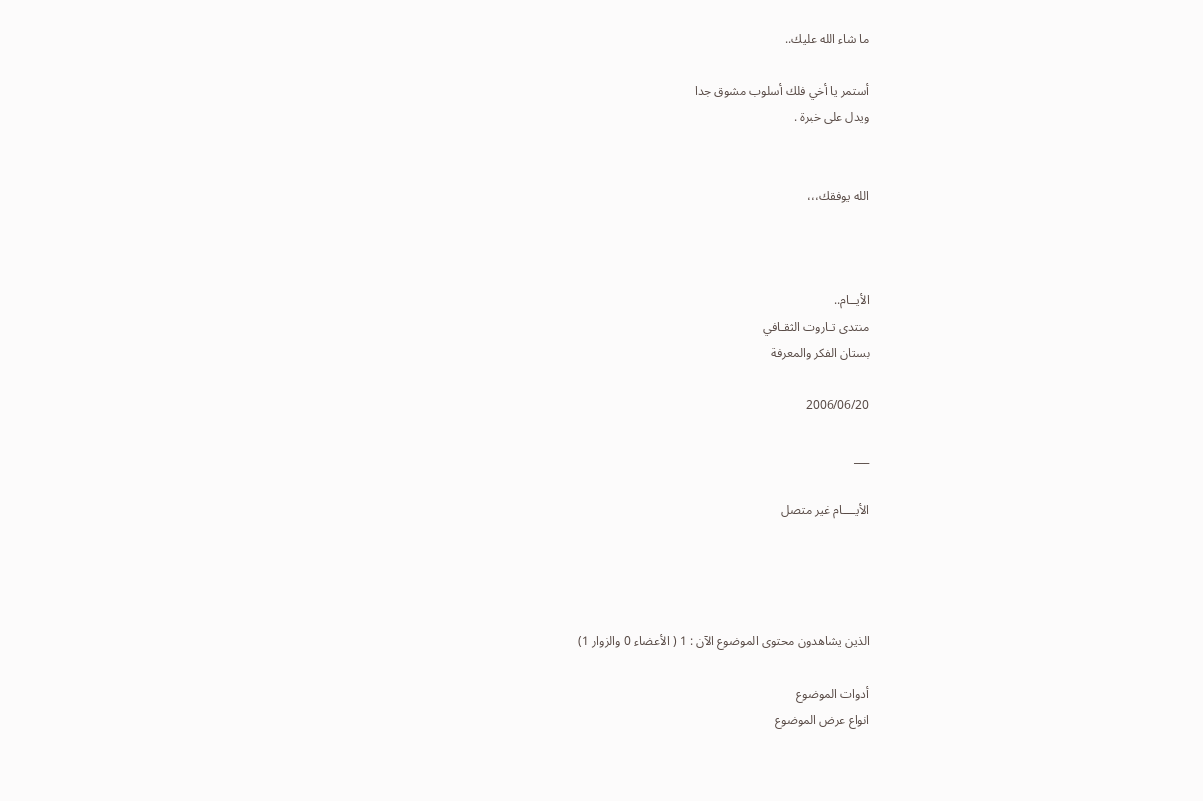ما شاء الله عليك..

أستمر يا أخي فلك أسلوب مشوق جدا
ويدل على خبرة .


الله يوفقك،،،



الأيــام..
منتدى تـاروت الثقـافي
بستان الفكر والمعرفة

2006/06/20

___

الأيــــام غير متصل




الذين يشاهدون محتوى الموضوع الآن : 1 ( الأعضاء 0 والزوار 1)

أدوات الموضوع
انواع عرض الموضوع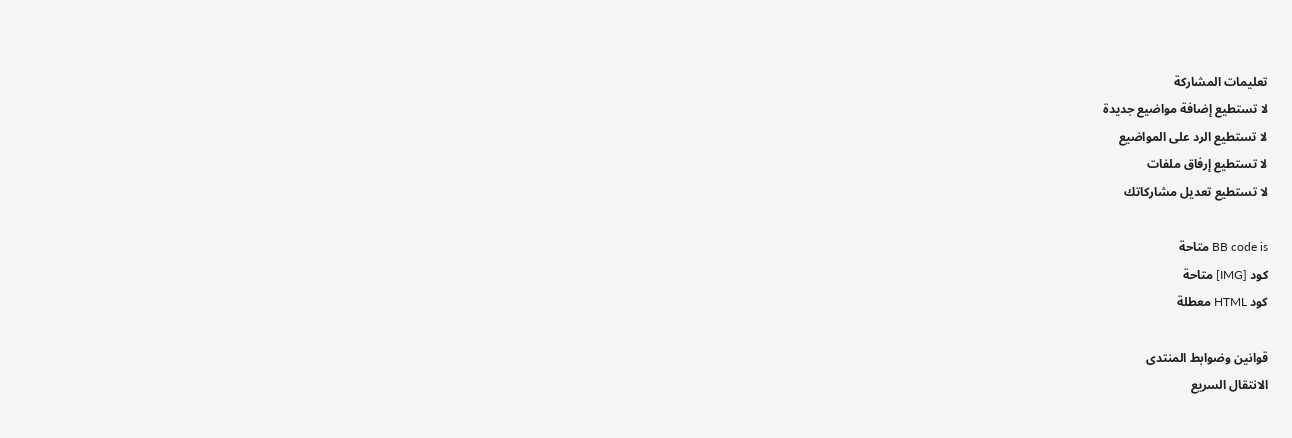تعليمات المشاركة
لا تستطيع إضافة مواضيع جديدة
لا تستطيع الرد على المواضيع
لا تستطيع إرفاق ملفات
لا تستطيع تعديل مشاركاتك

BB code is متاحة
كود [IMG] متاحة
كود HTML معطلة

قوانين وضوابط المنتدى
الانتقال السريع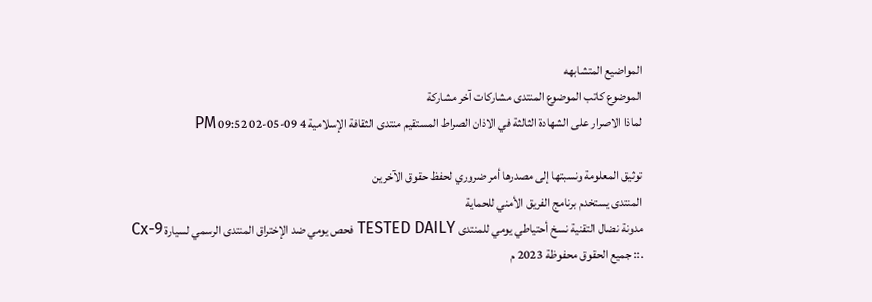المواضيع المتشابهه
الموضوع كاتب الموضوع المنتدى مشاركات آخر مشاركة
لماذا الاصرار على الشهادة الثالثة في الاذان الصراط المستقيم منتدى الثقافة الإسلامية 4 09-05-02 09:52 PM

توثيق المعلومة ونسبتها إلى مصدرها أمر ضروري لحفظ حقوق الآخرين
المنتدى يستخدم برنامج الفريق الأمني للحماية
مدونة نضال التقنية نسخ أحتياطي يومي للمنتدى TESTED DAILY فحص يومي ضد الإختراق المنتدى الرسمي لسيارة Cx-9
.:: جميع الحقوق محفوظة 2023 م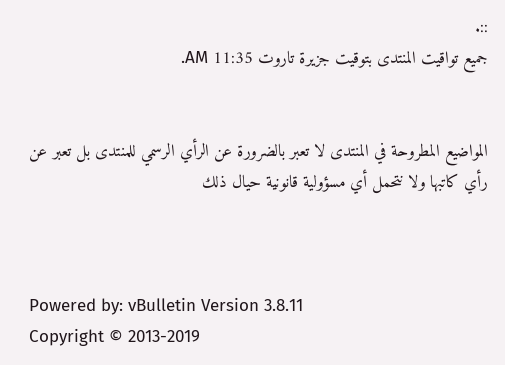::.
جميع تواقيت المنتدى بتوقيت جزيرة تاروت 11:35 AM.


المواضيع المطروحة في المنتدى لا تعبر بالضرورة عن الرأي الرسمي للمنتدى بل تعبر عن رأي كاتبها ولا نتحمل أي مسؤولية قانونية حيال ذلك



Powered by: vBulletin Version 3.8.11
Copyright © 2013-2019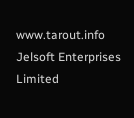www.tarout.info
Jelsoft Enterprises Limited